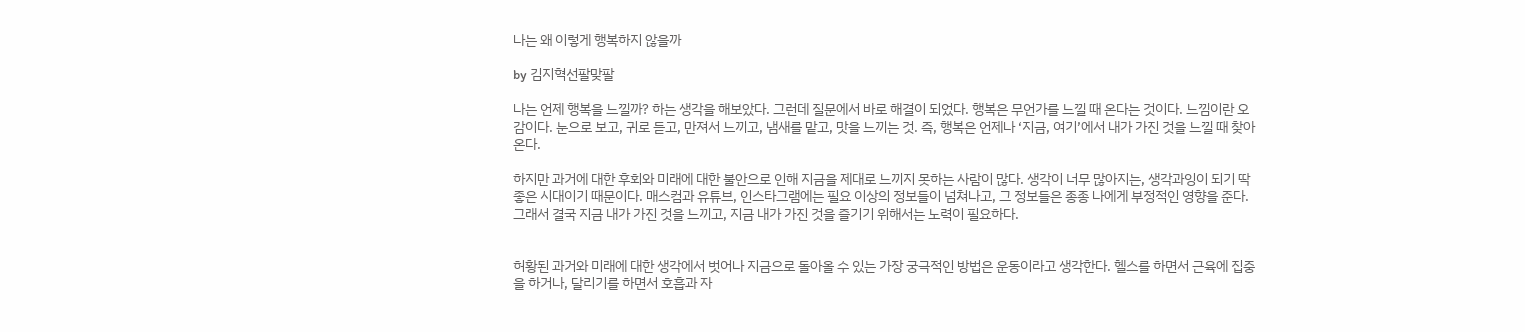나는 왜 이렇게 행복하지 않을까

by 김지혁선팔맞팔

나는 언제 행복을 느낄까? 하는 생각을 해보았다. 그런데 질문에서 바로 해결이 되었다. 행복은 무언가를 느낄 때 온다는 것이다. 느낌이란 오감이다. 눈으로 보고, 귀로 듣고, 만져서 느끼고, 냄새를 맡고, 맛을 느끼는 것. 즉, 행복은 언제나 ‘지금, 여기’에서 내가 가진 것을 느낄 때 찾아온다.

하지만 과거에 대한 후회와 미래에 대한 불안으로 인해 지금을 제대로 느끼지 못하는 사람이 많다. 생각이 너무 많아지는, 생각과잉이 되기 딱 좋은 시대이기 때문이다. 매스컴과 유튜브, 인스타그램에는 필요 이상의 정보들이 넘쳐나고, 그 정보들은 종종 나에게 부정적인 영향을 준다. 그래서 결국 지금 내가 가진 것을 느끼고, 지금 내가 가진 것을 즐기기 위해서는 노력이 필요하다.


허황된 과거와 미래에 대한 생각에서 벗어나 지금으로 돌아올 수 있는 가장 궁극적인 방법은 운동이라고 생각한다. 헬스를 하면서 근육에 집중을 하거나, 달리기를 하면서 호흡과 자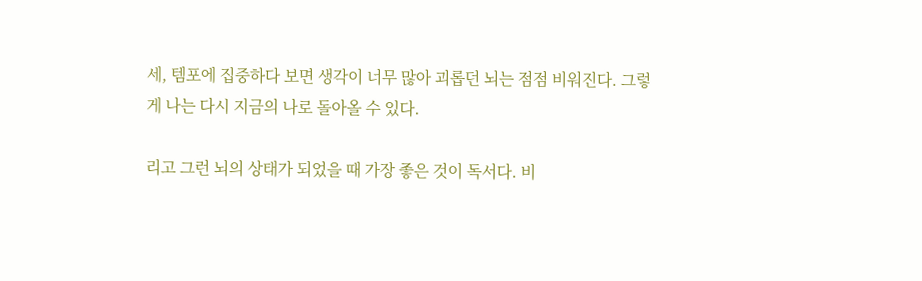세, 템포에 집중하다 보면 생각이 너무 많아 괴롭던 뇌는 점점 비워진다. 그렇게 나는 다시 지금의 나로 돌아올 수 있다.

리고 그런 뇌의 상태가 되었을 때 가장 좋은 것이 독서다. 비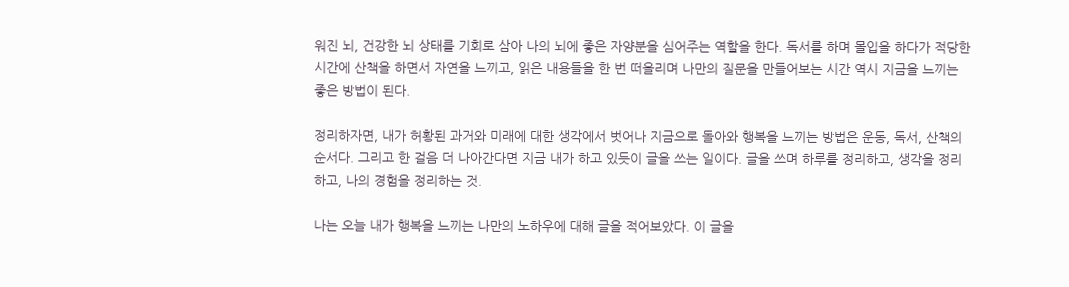워진 뇌, 건강한 뇌 상태를 기회로 삼아 나의 뇌에 좋은 자양분을 심어주는 역할을 한다. 독서를 하며 몰입을 하다가 적당한 시간에 산책을 하면서 자연을 느끼고, 읽은 내용들을 한 번 떠올리며 나만의 질문을 만들어보는 시간 역시 지금을 느끼는 좋은 방법이 된다.

정리하자면, 내가 허황된 과거와 미래에 대한 생각에서 벗어나 지금으로 돌아와 행복을 느끼는 방법은 운동, 독서, 산책의 순서다. 그리고 한 걸음 더 나아간다면 지금 내가 하고 있듯이 글을 쓰는 일이다. 글을 쓰며 하루를 정리하고, 생각을 정리하고, 나의 경험을 정리하는 것.

나는 오늘 내가 행복을 느끼는 나만의 노하우에 대해 글을 적어보았다. 이 글을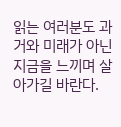읽는 여러분도 과거와 미래가 아닌 지금을 느끼며 살아가길 바란다.